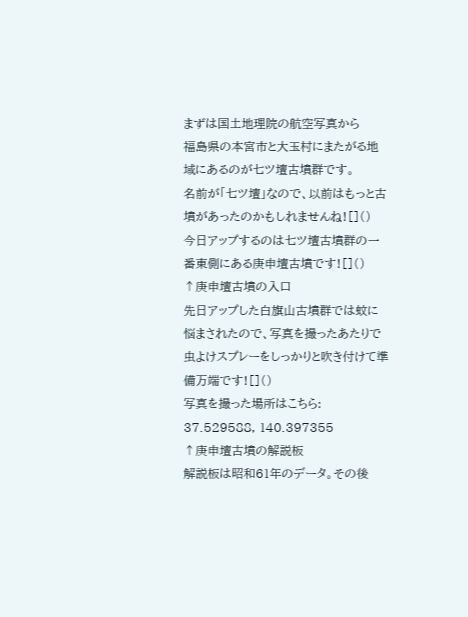まずは国土地理院の航空写真から
福島県の本宮市と大玉村にまたがる地域にあるのが七ツ壇古墳群です。
名前が「七ツ壇」なので、以前はもっと古墳があったのかもしれませんね![]()
今日アップするのは七ツ壇古墳群の一番東側にある庚申壇古墳です![]()
↑庚申壇古墳の入口
先日アップした白旗山古墳群では蚊に悩まされたので、写真を撮ったあたりで虫よけスプレーをしっかりと吹き付けて準備万端です![]()
写真を撮った場所はこちら: 37.529588, 140.397355
↑庚申壇古墳の解説板
解説板は昭和61年のデータ。その後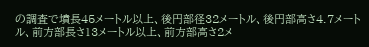の調査で墳長45メートル以上、後円部径32メートル、後円部高さ4.7メートル、前方部長さ13メートル以上、前方部高さ2メ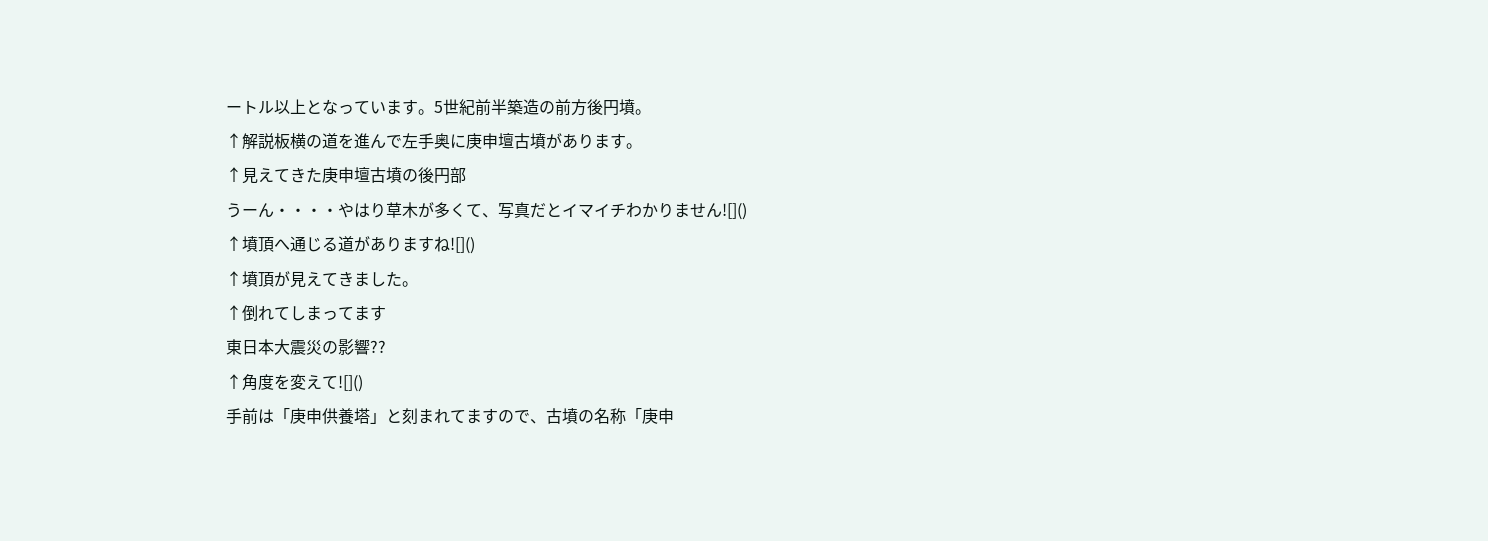ートル以上となっています。5世紀前半築造の前方後円墳。
↑解説板横の道を進んで左手奥に庚申壇古墳があります。
↑見えてきた庚申壇古墳の後円部
うーん・・・・やはり草木が多くて、写真だとイマイチわかりません![]()
↑墳頂へ通じる道がありますね![]()
↑墳頂が見えてきました。
↑倒れてしまってます
東日本大震災の影響??
↑角度を変えて![]()
手前は「庚申供養塔」と刻まれてますので、古墳の名称「庚申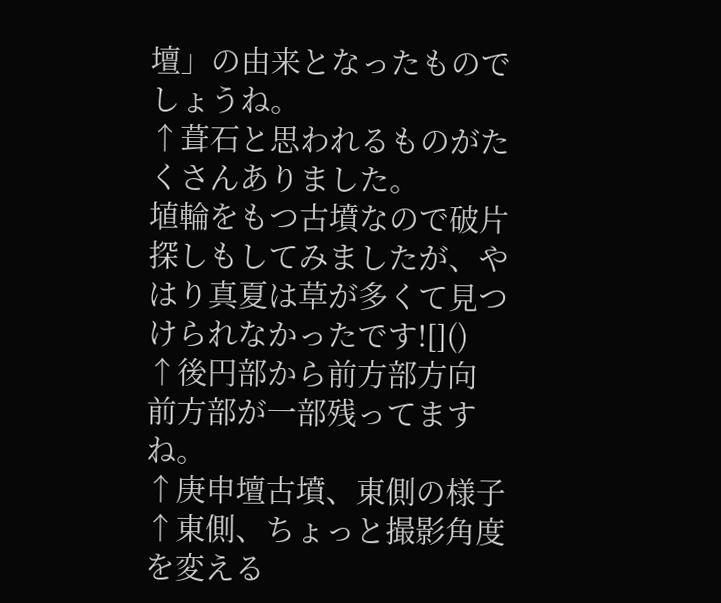壇」の由来となったものでしょうね。
↑葺石と思われるものがたくさんありました。
埴輪をもつ古墳なので破片探しもしてみましたが、やはり真夏は草が多くて見つけられなかったです![]()
↑後円部から前方部方向
前方部が一部残ってますね。
↑庚申壇古墳、東側の様子
↑東側、ちょっと撮影角度を変える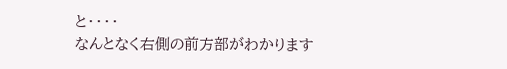と・・・・
なんとなく右側の前方部がわかります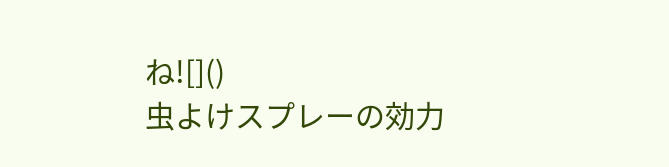ね![]()
虫よけスプレーの効力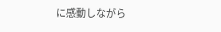に感動しながら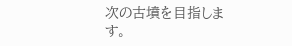次の古墳を目指します。